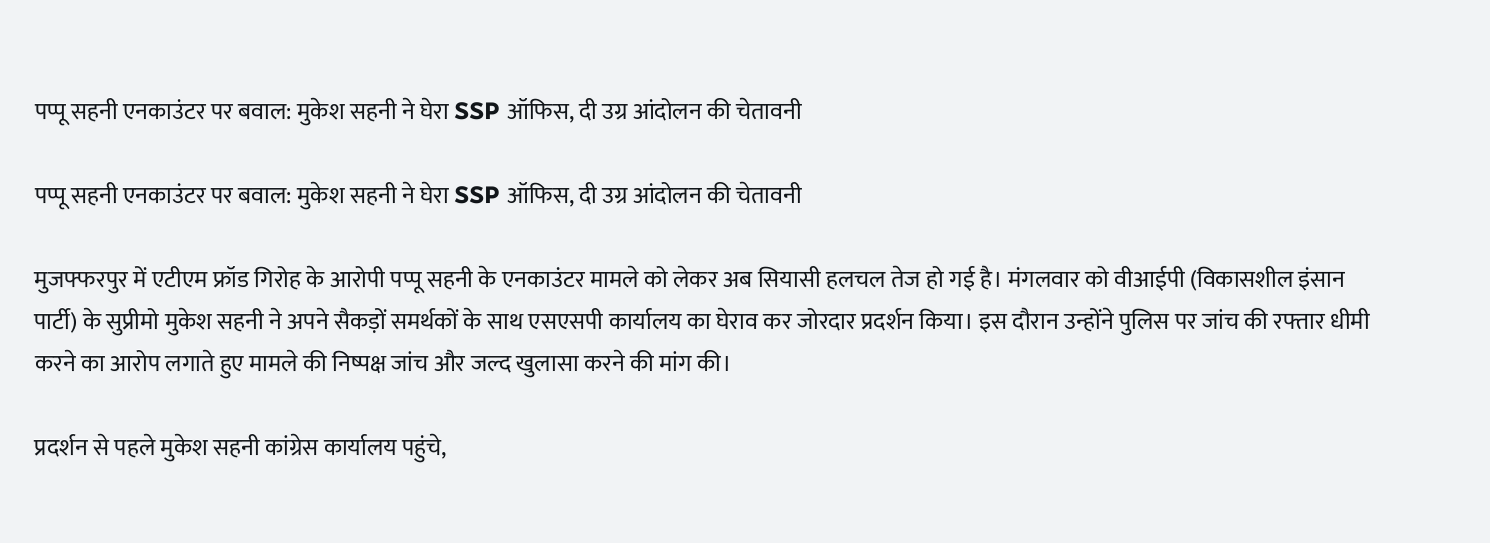पप्पू सहनी एनकाउंटर पर बवाल: मुकेश सहनी ने घेरा SSP ऑफिस, दी उग्र आंदोलन की चेतावनी

पप्पू सहनी एनकाउंटर पर बवाल: मुकेश सहनी ने घेरा SSP ऑफिस, दी उग्र आंदोलन की चेतावनी

मुजफ्फरपुर में एटीएम फ्रॉड गिरोह के आरोपी पप्पू सहनी के एनकाउंटर मामले को लेकर अब सियासी हलचल तेज हो गई है। मंगलवार को वीआईपी (विकासशील इंसान पार्टी) के सुप्रीमो मुकेश सहनी ने अपने सैकड़ों समर्थकों के साथ एसएसपी कार्यालय का घेराव कर जोरदार प्रदर्शन किया। इस दौरान उन्होंने पुलिस पर जांच की रफ्तार धीमी करने का आरोप लगाते हुए मामले की निष्पक्ष जांच और जल्द खुलासा करने की मांग की।

प्रदर्शन से पहले मुकेश सहनी कांग्रेस कार्यालय पहुंचे,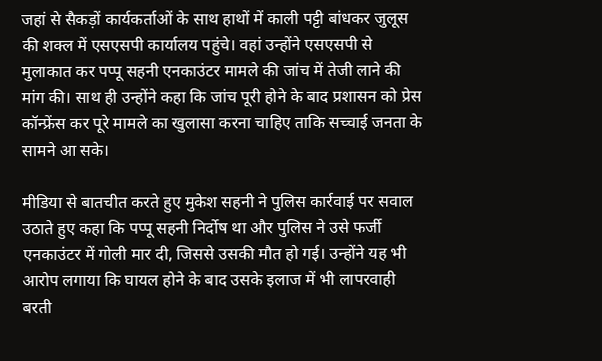जहां से सैकड़ों कार्यकर्ताओं के साथ हाथों में काली पट्टी बांधकर जुलूस की शक्ल में एसएसपी कार्यालय पहुंचे। वहां उन्होंने एसएसपी से मुलाकात कर पप्पू सहनी एनकाउंटर मामले की जांच में तेजी लाने की मांग की। साथ ही उन्होंने कहा कि जांच पूरी होने के बाद प्रशासन को प्रेस कॉन्फ्रेंस कर पूरे मामले का खुलासा करना चाहिए ताकि सच्चाई जनता के सामने आ सके।

मीडिया से बातचीत करते हुए मुकेश सहनी ने पुलिस कार्रवाई पर सवाल उठाते हुए कहा कि पप्पू सहनी निर्दोष था और पुलिस ने उसे फर्जी एनकाउंटर में गोली मार दी, जिससे उसकी मौत हो गई। उन्होंने यह भी आरोप लगाया कि घायल होने के बाद उसके इलाज में भी लापरवाही बरती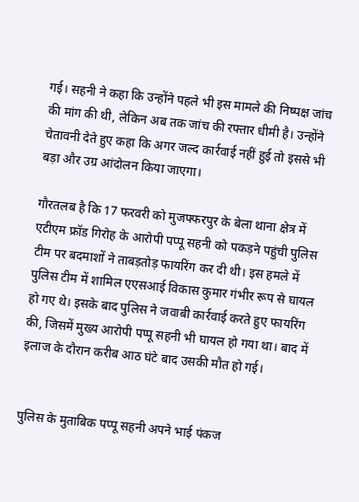गई। सहनी ने कहा कि उन्होंने पहले भी इस मामले की निष्पक्ष जांच की मांग की थी, लेकिन अब तक जांच की रफ्तार धीमी है। उन्होंने चेतावनी देते हुए कहा कि अगर जल्द कार्रवाई नहीं हुई तो इससे भी बड़ा और उग्र आंदोलन किया जाएगा।

गौरतलब है कि 17 फरवरी को मुजफ्फरपुर के बेला थाना क्षेत्र में एटीएम फ्रॉड गिरोह के आरोपी पप्पू सहनी को पकड़ने पहुंची पुलिस टीम पर बदमाशों ने ताबड़तोड़ फायरिंग कर दी थी। इस हमले में पुलिस टीम में शामिल एएसआई विकास कुमार गंभीर रूप से घायल हो गए थे। इसके बाद पुलिस ने जवाबी कार्रवाई करते हुए फायरिंग की, जिसमें मुख्य आरोपी पप्पू सहनी भी घायल हो गया था। बाद में इलाज के दौरान करीब आठ घंटे बाद उसकी मौत हो गई।


पुलिस के मुताबिक पप्पू सहनी अपने भाई पंकज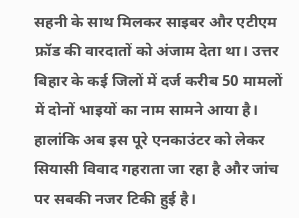सहनी के साथ मिलकर साइबर और एटीएम फ्रॉड की वारदातों को अंजाम देता था। उत्तर बिहार के कई जिलों में दर्ज करीब 50 मामलों में दोनों भाइयों का नाम सामने आया है। हालांकि अब इस पूरे एनकाउंटर को लेकर सियासी विवाद गहराता जा रहा है और जांच पर सबकी नजर टिकी हुई है।